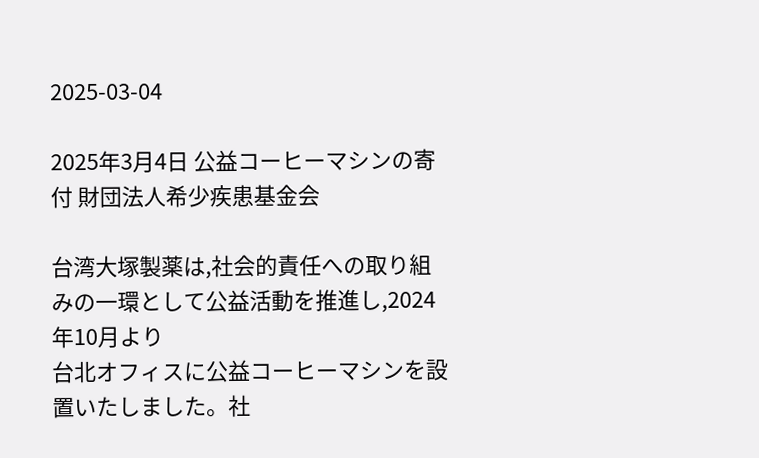2025-03-04

2025年3月4日 公益コーヒーマシンの寄付 財団法人希少疾患基金会

台湾大塚製薬は,社会的責任への取り組みの一環として公益活動を推進し,2024年10月より
台北オフィスに公益コーヒーマシンを設置いたしました。社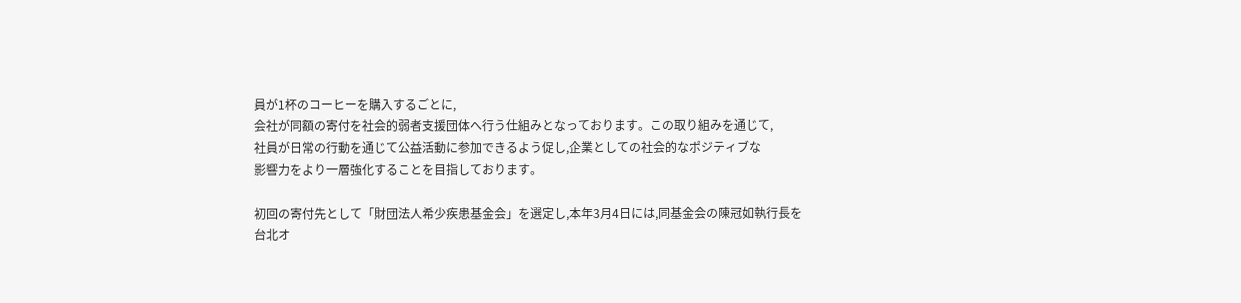員が1杯のコーヒーを購入するごとに,
会社が同額の寄付を社会的弱者支援団体へ行う仕組みとなっております。この取り組みを通じて,
社員が日常の行動を通じて公益活動に参加できるよう促し,企業としての社会的なポジティブな
影響力をより一層強化することを目指しております。

初回の寄付先として「財団法人希少疾患基金会」を選定し,本年3月4日には,同基金会の陳冠如執行長を
台北オ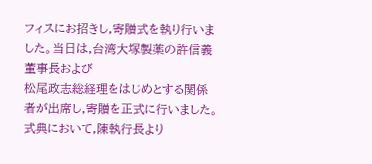フィスにお招きし,寄贈式を執り行いました。当日は,台湾大塚製薬の許信義董事長および
松尾政志総経理をはじめとする関係者が出席し,寄贈を正式に行いました。式典において,陳執行長より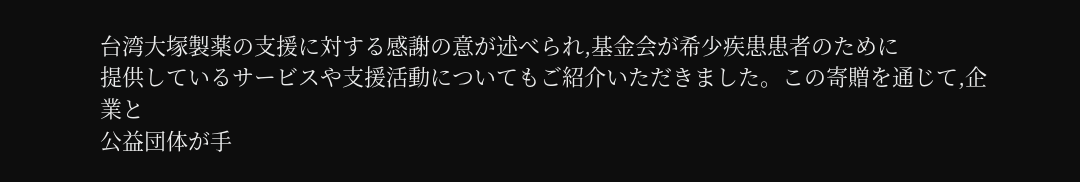台湾大塚製薬の支援に対する感謝の意が述べられ,基金会が希少疾患患者のために
提供しているサービスや支援活動についてもご紹介いただきました。この寄贈を通じて,企業と
公益団体が手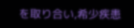を取り合い,希少疾患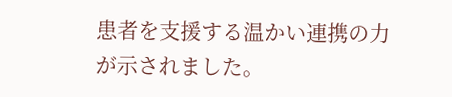患者を支援する温かい連携の力が示されました。